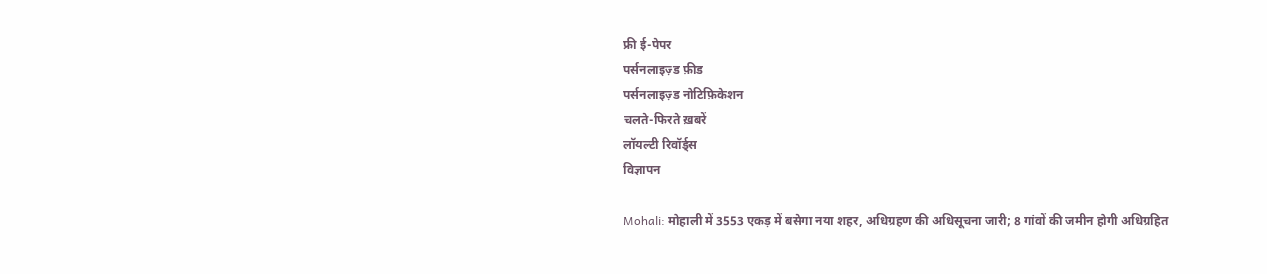फ्री ई-पेपर
पर्सनलाइज़्ड फ़ीड
पर्सनलाइज़्ड नोटिफ़िकेशन
चलते-फिरते ख़बरें
लॉयल्टी रिवॉर्ड्स
विज्ञापन

Mohali: मोहाली में 3553 एकड़ में बसेगा नया शहर, अधिग्रहण की अधिसूचना जारी; 8 गांवों की जमीन होगी अधिग्रहित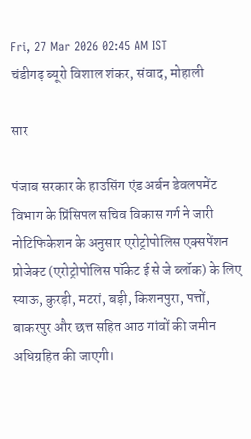Fri, 27 Mar 2026 02:45 AM IST
चंडीगढ़ ब्यूरो विशाल शंकर, संवाद, मोहाली

सार

पंजाब सरकार के हाउसिंग एंड अर्बन डेवलपमेंट विभाग के प्रिंसिपल सचिव विकास गर्ग ने जारी नोटिफिकेशन के अनुसार एरोट्रोपोलिस एक्सपेंशन प्रोजेक्ट (एरोट्रोपोलिस पॉकेट ई से जे ब्लॉक) के लिए स्याऊ, कुरड़ी, मटरां, बड़ी, किशनपुरा, पत्तों, बाकरपुर और छत्त सहित आठ गांवों की जमीन अधिग्रहित की जाएगी।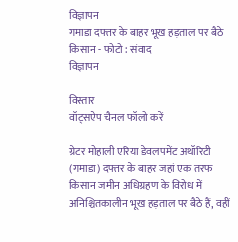विज्ञापन
गमाडा दफ्तर के बाहर भूख हड़ताल पर बैठे किसान - फोटो : संवाद
विज्ञापन

विस्तार
वॉट्सऐप चैनल फॉलो करें

ग्रेटर मोहाली एरिया डेवलपमेंट अथॉरिटी (गमाडा) दफ्तर के बाहर जहां एक तरफ किसान जमीन अधिग्रहण के विरोध में अनिश्चितकालीन भूख हड़ताल पर बैठे हैं, वहीं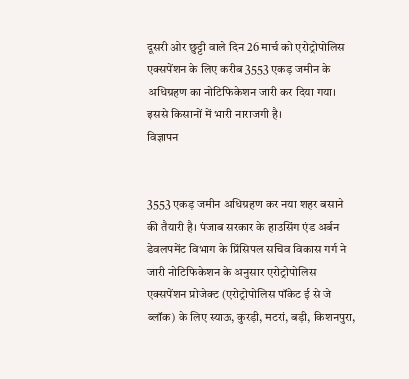दूसरी ओर छुट्टी वाले दिन 26 मार्च को एरोट्रोपोलिस एक्सपेंशन के लिए करीब 3553 एकड़ जमीन के अधिग्रहण का नोटिफिकेशन जारी कर दिया गया। इससे किसानों में भारी नाराजगी है।
विज्ञापन


3553 एकड़ जमीन अधिग्रहण कर नया शहर बसाने की तैयारी है। पंजाब सरकार के हाउसिंग एंड अर्बन डेवलपमेंट विभाग के प्रिंसिपल सचिव विकास गर्ग ने जारी नोटिफिकेशन के अनुसार एरोट्रोपोलिस एक्सपेंशन प्रोजेक्ट (एरोट्रोपोलिस पॉकेट ई से जे ब्लॉक) के लिए स्याऊ, कुरड़ी, मटरां, बड़ी, किशनपुरा,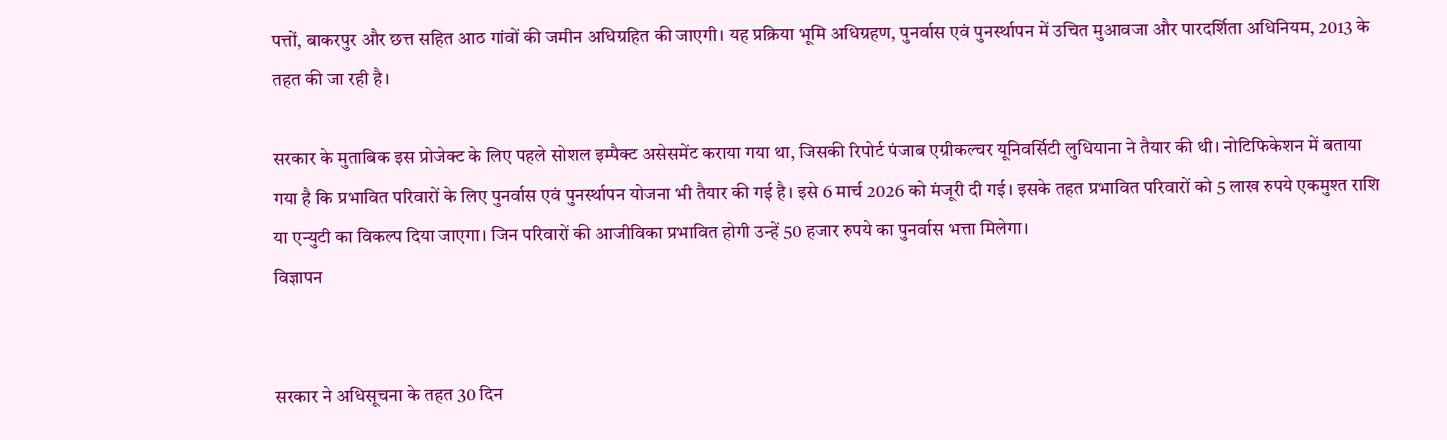पत्तों, बाकरपुर और छत्त सहित आठ गांवों की जमीन अधिग्रहित की जाएगी। यह प्रक्रिया भूमि अधिग्रहण, पुनर्वास एवं पुनर्स्थापन में उचित मुआवजा और पारदर्शिता अधिनियम, 2013 के तहत की जा रही है।

सरकार के मुताबिक इस प्रोजेक्ट के लिए पहले सोशल इम्पैक्ट असेसमेंट कराया गया था, जिसकी रिपोर्ट पंजाब एग्रीकल्चर यूनिवर्सिटी लुधियाना ने तैयार की थी। नोटिफिकेशन में बताया गया है कि प्रभावित परिवारों के लिए पुनर्वास एवं पुनर्स्थापन योजना भी तैयार की गई है। इसे 6 मार्च 2026 को मंजूरी दी गई। इसके तहत प्रभावित परिवारों को 5 लाख रुपये एकमुश्त राशि या एन्युटी का विकल्प दिया जाएगा। जिन परिवारों की आजीविका प्रभावित होगी उन्हें 50 हजार रुपये का पुनर्वास भत्ता मिलेगा।
विज्ञापन


सरकार ने अधिसूचना के तहत 30 दिन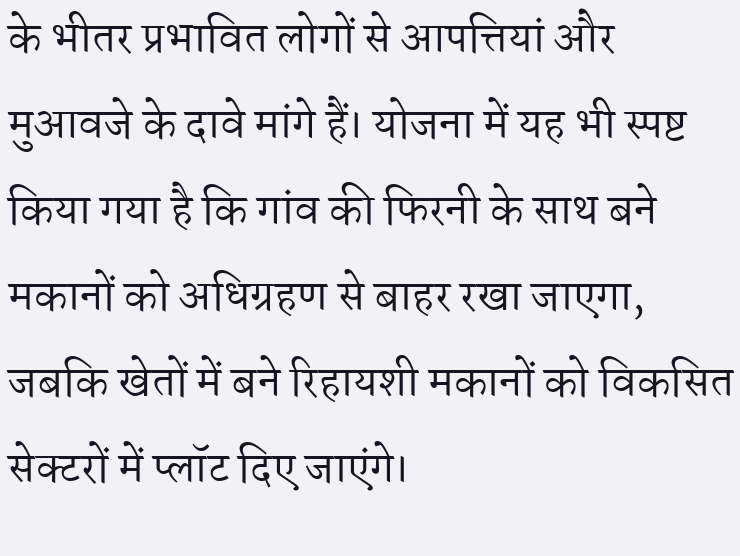के भीतर प्रभावित लोगों से आपत्तियां और मुआवजे के दावे मांगे हैं। योजना में यह भी स्पष्ट किया गया है कि गांव की फिरनी के साथ बने मकानों को अधिग्रहण से बाहर रखा जाएगा, जबकि खेतों में बने रिहायशी मकानों को विकसित सेक्टरों में प्लॉट दिए जाएंगे।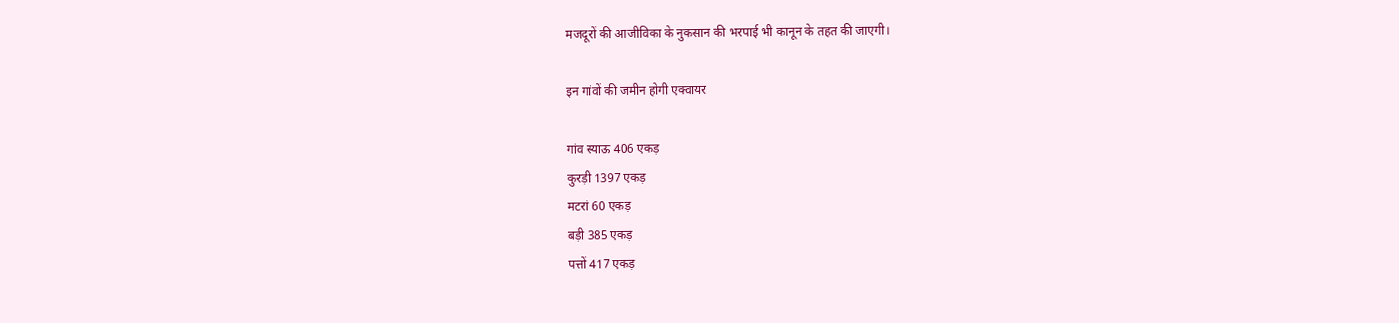मजदूरों की आजीविका के नुकसान की भरपाई भी कानून के तहत की जाएगी।

इन गांवों की जमीन होगी एक्वायर

गांव स्याऊ 406 एकड़
कुरड़ी 1397 एकड़
मटरां 60 एकड़
बड़ी 385 एकड़
पत्तों 417 एकड़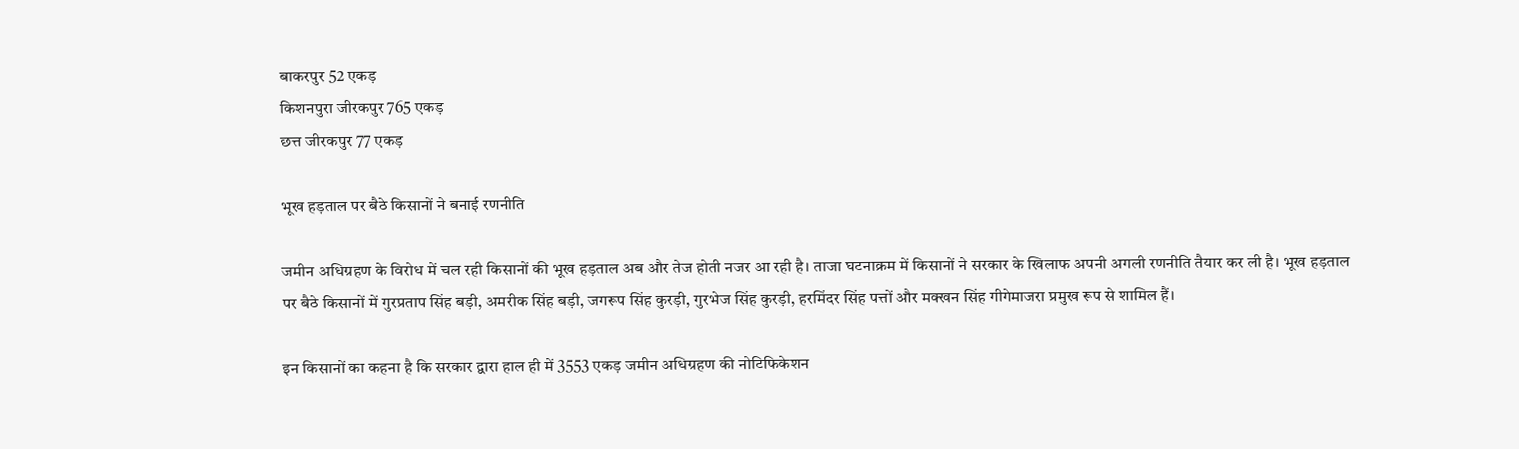बाकरपुर 52 एकड़
किशनपुरा जीरकपुर 765 एकड़
छत्त जीरकपुर 77 एकड़

भूख हड़ताल पर बैठे किसानों ने बनाई रणनीति

जमीन अधिग्रहण के विरोध में चल रही किसानों की भूख हड़ताल अब और तेज होती नजर आ रही है। ताजा घटनाक्रम में किसानों ने सरकार के खिलाफ अपनी अगली रणनीति तैयार कर ली है। भूख हड़ताल पर बैठे किसानों में गुरप्रताप सिंह बड़ी, अमरीक सिंह बड़ी, जगरूप सिंह कुरड़ी, गुरभेज सिंह कुरड़ी, हरमिंदर सिंह पत्तों और मक्खन सिंह गीगेमाजरा प्रमुख रूप से शामिल हैं।

इन किसानों का कहना है कि सरकार द्वारा हाल ही में 3553 एकड़ जमीन अधिग्रहण की नोटिफिकेशन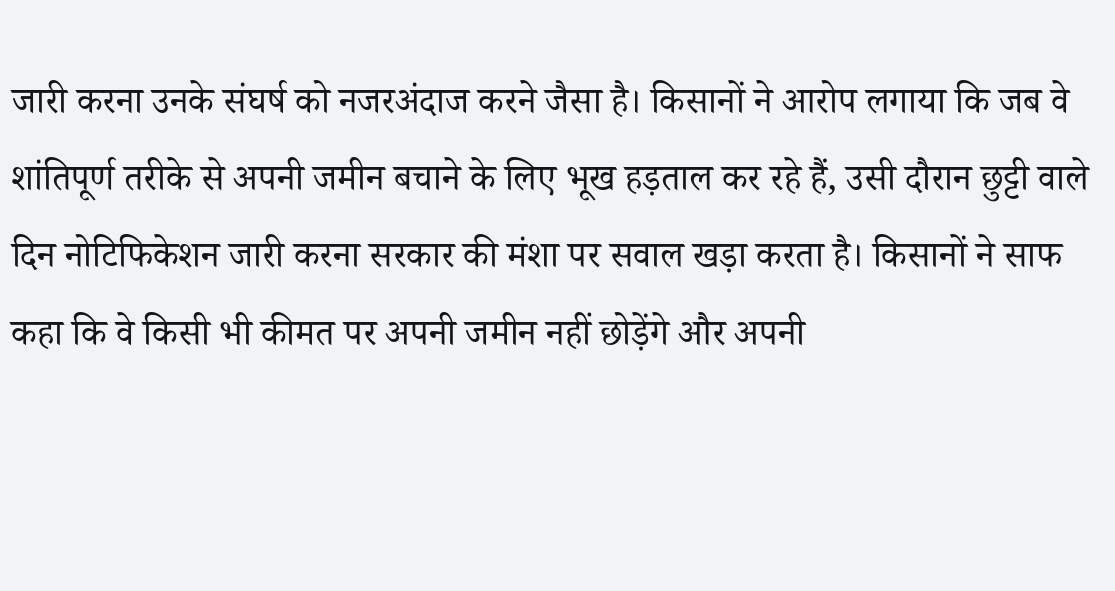जारी करना उनके संघर्ष को नजरअंदाज करने जैसा है। किसानों ने आरोप लगाया कि जब वे शांतिपूर्ण तरीके से अपनी जमीन बचाने के लिए भूख हड़ताल कर रहे हैं, उसी दौरान छुट्टी वाले दिन नोटिफिकेशन जारी करना सरकार की मंशा पर सवाल खड़ा करता है। किसानों ने साफ कहा कि वे किसी भी कीमत पर अपनी जमीन नहीं छोड़ेंगे और अपनी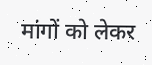मांगों को लेकर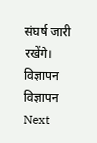संघर्ष जारी रखेंगे।
विज्ञापन
विज्ञापन
Next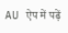AU ऐप में पढ़ें